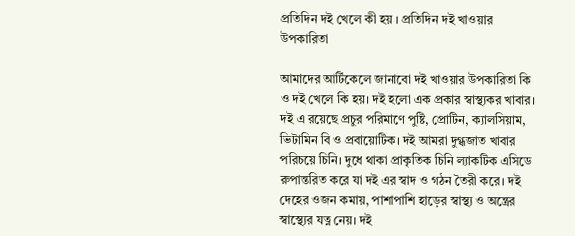প্রতিদিন দই খেলে কী হয় । প্রতিদিন দই খাওয়ার উপকারিতা

আমাদের আর্টিকেলে জানাবো দই খাওয়ার উপকারিতা কি ও দই খেলে কি হয়। দই হলো এক প্রকার স্বাস্থ্যকর খাবার। দই এ রয়েছে প্রচুর পরিমাণে পুষ্টি, প্রোটিন, ক্যালসিয়াম, ভিটামিন বি ও প্রবায়োটিক। দই আমরা দুগ্ধজাত খাবার পরিচয়ে চিনি। দুধে থাকা প্রাকৃতিক চিনি ল্যাকটিক এসিডে রুপান্তরিত করে যা দই এর স্বাদ ও গঠন তৈরী করে। দই দেহের ওজন কমায়, পাশাপাশি হাড়ের স্বাস্থ্য ও অন্ত্রের স্বাস্থ্যের যত্ন নেয়। দই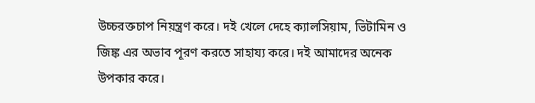উচ্চরক্তচাপ নিয়ন্ত্রণ করে। দই খেলে দেহে ক্যালসিয়াম, ভিটামিন ও জিঙ্ক এর অভাব পূরণ করতে সাহায্য করে। দই আমাদের অনেক উপকার করে।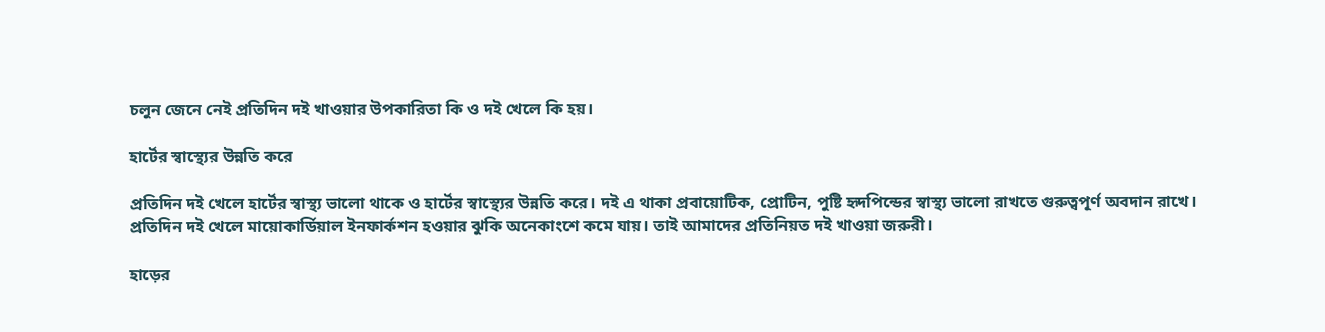চলুন জেনে নেই প্রতিদিন দই খাওয়ার উপকারিতা কি ও দই খেলে কি হয়।

হার্টের স্বাস্থ্যের উন্নতি করে

প্রতিদিন দই খেলে হার্টের স্বাস্থ্য ভালো থাকে ও হার্টের স্বাস্থ্যের উন্নতি করে। দই এ থাকা প্রবায়োটিক, প্রোটিন, পুষ্টি হৃদপিন্ডের স্বাস্থ্য ভালো রাখতে গুরুত্বপূর্ণ অবদান রাখে। প্রতিদিন দই খেলে মায়োকার্ডিয়াল ইনফার্কশন হওয়ার ঝুকি অনেকাংশে কমে যায়। তাই আমাদের প্রতিনিয়ত দই খাওয়া জরুরী।

হাড়ের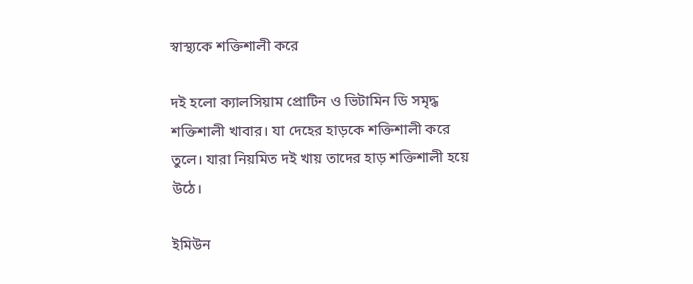স্বাস্থ্যকে শক্তিশালী করে

দই হলো ক্যালসিয়াম প্রোটিন ও ভিটামিন ডি সমৃদ্ধ শক্তিশালী খাবার। যা দেহের হাড়কে শক্তিশালী করে তুলে। যারা নিয়মিত দই খায় তাদের হাড় শক্তিশালী হয়ে উঠে।

ইমিউন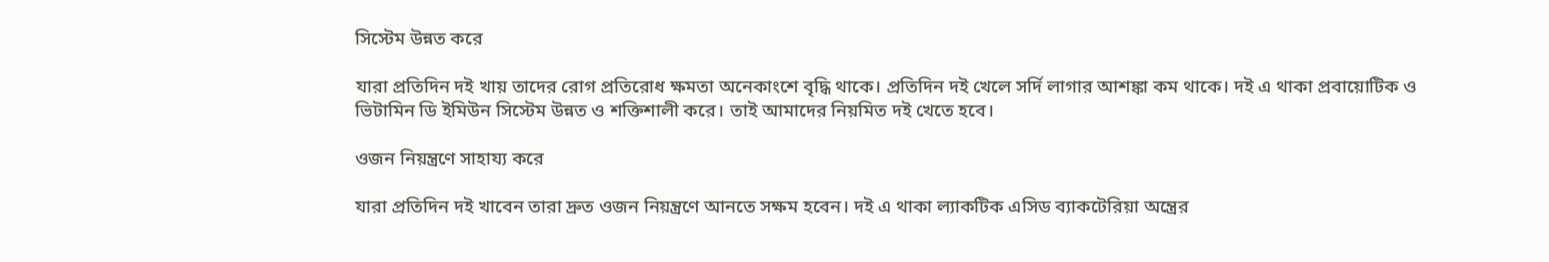সিস্টেম উন্নত করে

যারা প্রতিদিন দই খায় তাদের রোগ প্রতিরোধ ক্ষমতা অনেকাংশে বৃদ্ধি থাকে। প্রতিদিন দই খেলে সর্দি লাগার আশঙ্কা কম থাকে। দই এ থাকা প্রবায়োটিক ও ভিটামিন ডি ইমিউন সিস্টেম উন্নত ও শক্তিশালী করে। তাই আমাদের নিয়মিত দই খেতে হবে।

ওজন নিয়ন্ত্রণে সাহায্য করে

যারা প্রতিদিন দই খাবেন তারা দ্রুত ওজন নিয়ন্ত্রণে আনতে সক্ষম হবেন। দই এ থাকা ল্যাকটিক এসিড ব্যাকটেরিয়া অন্ত্রের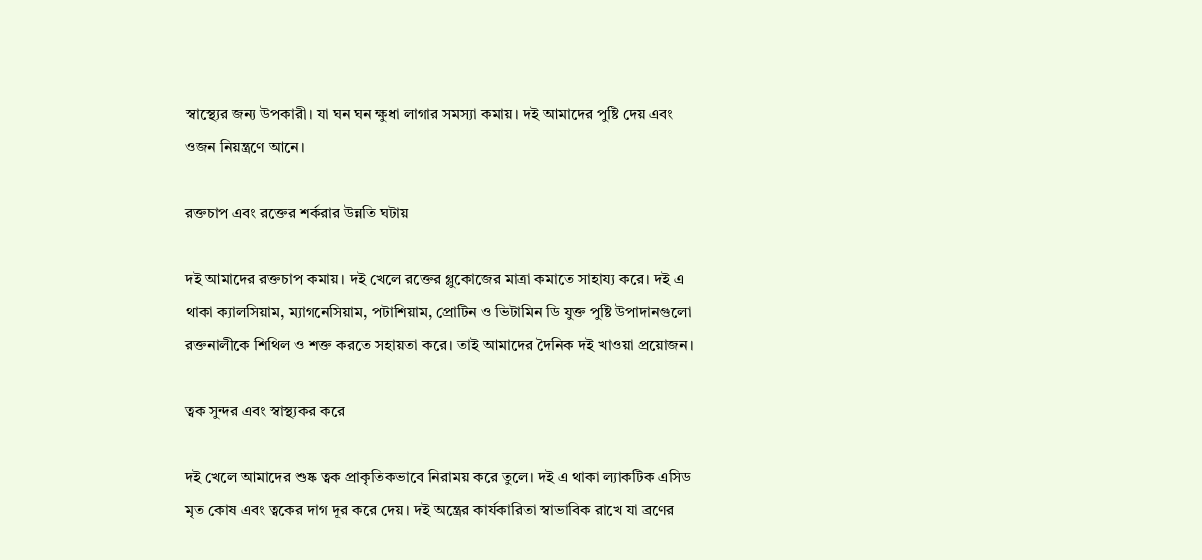স্বাস্থ্যের জন্য উপকারী। যা ঘন ঘন ক্ষুধা লাগার সমস্যা কমায়। দই আমাদের পুষ্টি দেয় এবং ওজন নিয়ন্ত্রণে আনে।

রক্তচাপ এবং রক্তের শর্করার উন্নতি ঘটায়

দই আমাদের রক্তচাপ কমায়। দই খেলে রক্তের গ্লুকোজের মাত্রা কমাতে সাহায্য করে। দই এ থাকা ক্যালসিয়াম, ম্যাগনেসিয়াম, পটাশিয়াম, প্রোটিন ও ভিটামিন ডি যুক্ত পুষ্টি উপাদানগুলো রক্তনালীকে শিথিল ও শক্ত করতে সহায়তা করে। তাই আমাদের দৈনিক দই খাওয়া প্রয়োজন।

ত্বক সুন্দর এবং স্বাস্থ্যকর করে

দই খেলে আমাদের শুষ্ক ত্বক প্রাকৃতিকভাবে নিরাময় করে তুলে। দই এ থাকা ল্যাকটিক এসিড মৃত কোষ এবং ত্বকের দাগ দূর করে দেয়। দই অন্ত্রের কার্যকারিতা স্বাভাবিক রাখে যা ব্রণের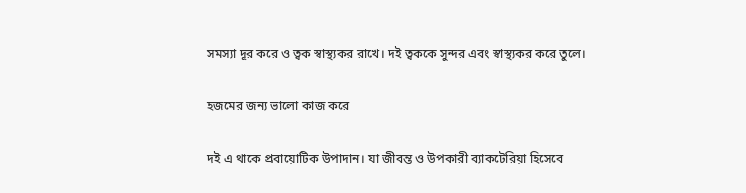সমস্যা দূর করে ও ত্বক স্বাস্থ্যকর রাখে। দই ত্বককে সুন্দর এবং স্বাস্থ্যকর করে তুলে।

হজমের জন্য ভালো কাজ করে

দই এ থাকে প্রবায়োটিক উপাদান। যা জীবন্ত ও উপকারী ব্যাকটেরিয়া হিসেবে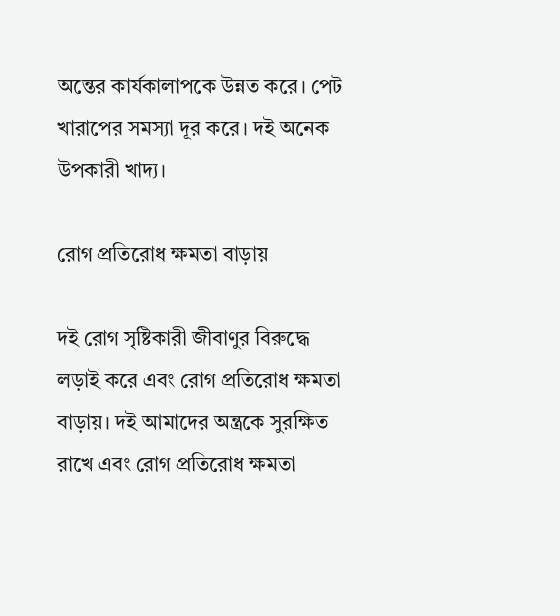অন্তের কার্যকালাপকে উন্নত করে। পেট খারাপের সমস্যা দূর করে। দই অনেক উপকারী খাদ্য।

রোগ প্রতিরোধ ক্ষমতা বাড়ায়

দই রোগ সৃষ্টিকারী জীবাণুর বিরুদ্ধে লড়াই করে এবং রোগ প্রতিরোধ ক্ষমতা বাড়ায়। দই আমাদের অন্ত্রকে সুরক্ষিত রাখে এবং রোগ প্রতিরোধ ক্ষমতা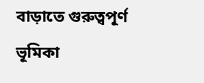বাড়াতে গুরুত্বপূর্ণ ভূমিকা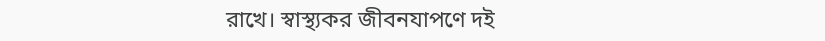রাখে। স্বাস্থ্যকর জীবনযাপণে দই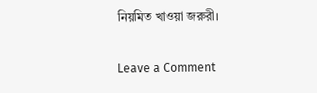নিয়মিত খাওয়া জরুরী।

Leave a Comment